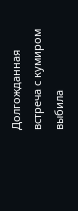Долгожданная встреча с кумиром выбила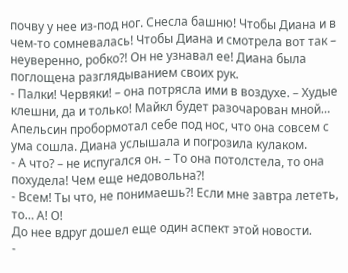почву у нее из-под ног. Снесла башню! Чтобы Диана и в чем-то сомневалась! Чтобы Диана и смотрела вот так – неуверенно, робко?! Он не узнавал ее! Диана была поглощена разглядыванием своих рук.
- Палки! Червяки! – она потрясла ими в воздухе. – Худые клешни, да и только! Майкл будет разочарован мной…
Апельсин пробормотал себе под нос, что она совсем с ума сошла. Диана услышала и погрозила кулаком.
- А что? – не испугался он. – То она потолстела, то она похудела! Чем еще недовольна?!
- Всем! Ты что, не понимаешь?! Если мне завтра лететь, то… А! О!
До нее вдруг дошел еще один аспект этой новости.
-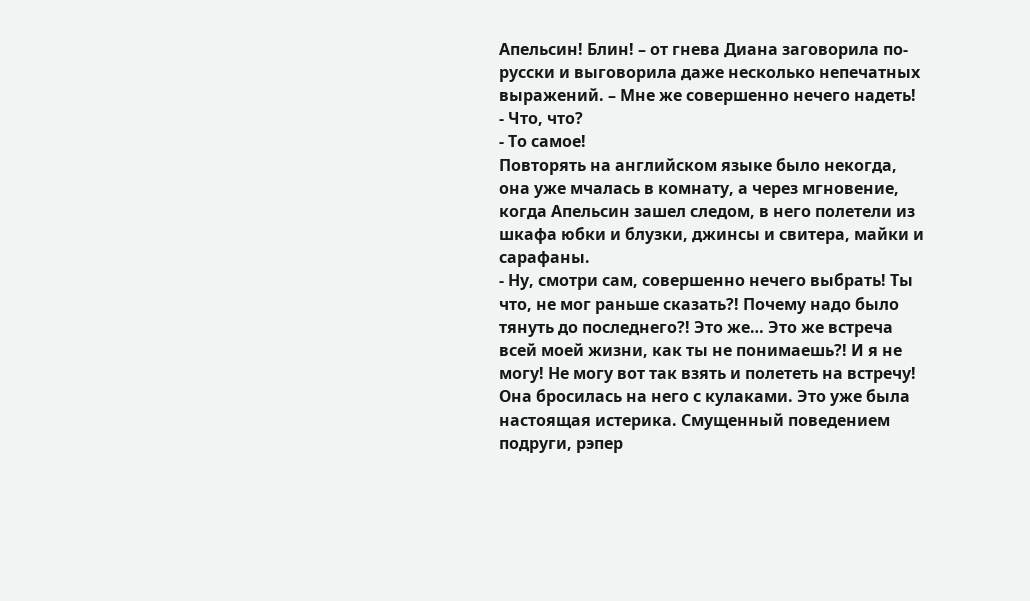Апельсин! Блин! – от гнева Диана заговорила по-русски и выговорила даже несколько непечатных выражений. – Мне же совершенно нечего надеть!
- Что, что?
- То самое!
Повторять на английском языке было некогда, она уже мчалась в комнату, а через мгновение, когда Апельсин зашел следом, в него полетели из шкафа юбки и блузки, джинсы и свитера, майки и сарафаны.
- Ну, смотри сам, совершенно нечего выбрать! Ты что, не мог раньше сказать?! Почему надо было тянуть до последнего?! Это же… Это же встреча всей моей жизни, как ты не понимаешь?! И я не могу! Не могу вот так взять и полететь на встречу!
Она бросилась на него с кулаками. Это уже была настоящая истерика. Смущенный поведением подруги, рэпер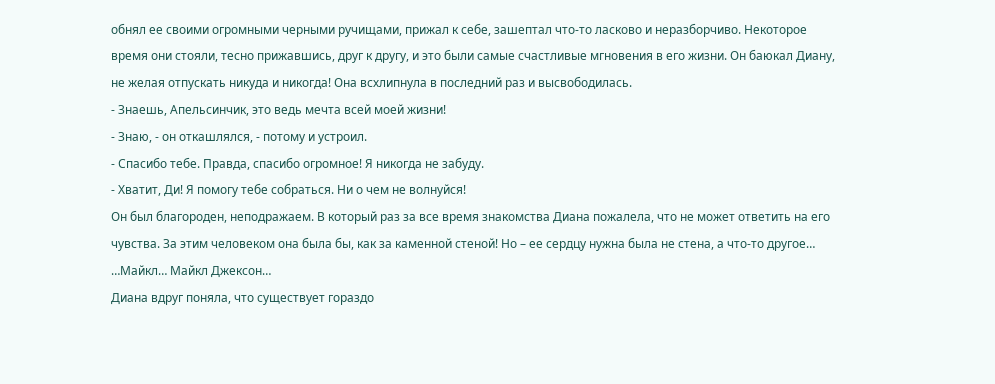обнял ее своими огромными черными ручищами, прижал к себе, зашептал что-то ласково и неразборчиво. Некоторое время они стояли, тесно прижавшись, друг к другу, и это были самые счастливые мгновения в его жизни. Он баюкал Диану, не желая отпускать никуда и никогда! Она всхлипнула в последний раз и высвободилась.
- Знаешь, Апельсинчик, это ведь мечта всей моей жизни!
- Знаю, - он откашлялся, - потому и устроил.
- Спасибо тебе. Правда, спасибо огромное! Я никогда не забуду.
- Хватит, Ди! Я помогу тебе собраться. Ни о чем не волнуйся!
Он был благороден, неподражаем. В который раз за все время знакомства Диана пожалела, что не может ответить на его чувства. За этим человеком она была бы, как за каменной стеной! Но – ее сердцу нужна была не стена, а что-то другое…
…Майкл… Майкл Джексон…
Диана вдруг поняла, что существует гораздо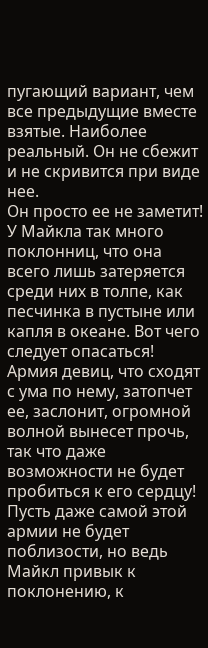пугающий вариант, чем все предыдущие вместе взятые. Наиболее реальный. Он не сбежит и не скривится при виде нее.
Он просто ее не заметит!
У Майкла так много поклонниц, что она всего лишь затеряется среди них в толпе, как песчинка в пустыне или капля в океане. Вот чего следует опасаться! Армия девиц, что сходят с ума по нему, затопчет ее, заслонит, огромной волной вынесет прочь, так что даже возможности не будет пробиться к его сердцу! Пусть даже самой этой армии не будет поблизости, но ведь Майкл привык к поклонению, к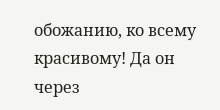обожанию, ко всему красивому! Да он через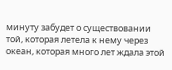минуту забудет о существовании той, которая летела к нему через океан, которая много лет ждала этой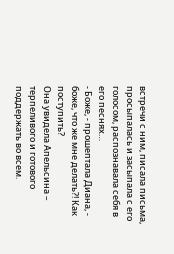встречи с ним, писала письма, просыпалась и засыпала с его голосом, распознавала себя в его песнях…
- Боже, - прошептала Диана, - боже, что же мне делать?! Как поступить?
Она увидела Апельсина – терпеливого и готового поддержать во всем.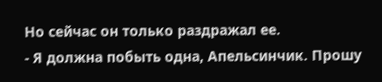Но сейчас он только раздражал ее.
- Я должна побыть одна, Апельсинчик. Прошу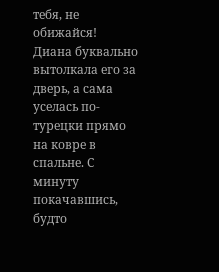тебя, не обижайся!
Диана буквально вытолкала его за дверь, а сама уселась по-турецки прямо на ковре в спальне. С минуту покачавшись, будто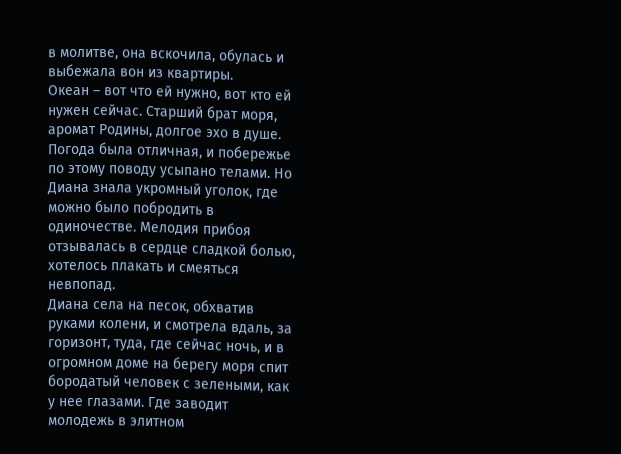в молитве, она вскочила, обулась и выбежала вон из квартиры.
Океан – вот что ей нужно, вот кто ей нужен сейчас. Старший брат моря, аромат Родины, долгое эхо в душе.
Погода была отличная, и побережье по этому поводу усыпано телами. Но Диана знала укромный уголок, где можно было побродить в одиночестве. Мелодия прибоя отзывалась в сердце сладкой болью, хотелось плакать и смеяться невпопад.
Диана села на песок, обхватив руками колени, и смотрела вдаль, за горизонт, туда, где сейчас ночь, и в огромном доме на берегу моря спит бородатый человек с зелеными, как у нее глазами. Где заводит молодежь в элитном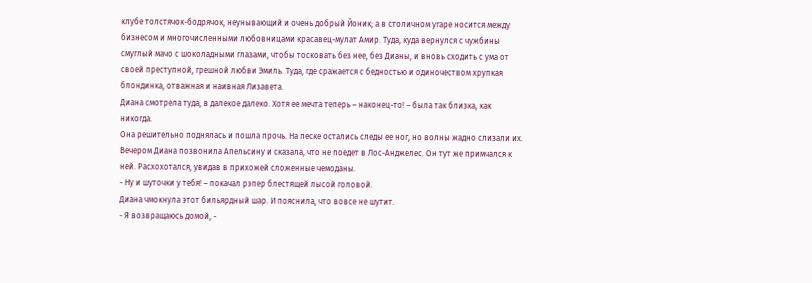клубе толстячок-бодрячок, неунывающий и очень добрый Йоник; а в столичном угаре носится между бизнесом и многочисленными любовницами красавец-мулат Амир. Туда, куда вернулся с чужбины смуглый мачо с шоколадными глазами, чтобы тосковать без нее, без Дианы, и вновь сходить с ума от своей преступной, грешной любви Эмиль. Туда, где сражается с бедностью и одиночеством хрупкая блондинка, отважная и наивная Лизавета.
Диана смотрела туда, в далекое далеко. Хотя ее мечта теперь – наконец-то! – была так близка, как никогда.
Она решительно поднялась и пошла прочь. На песке остались следы ее ног, но волны жадно слизали их.
Вечером Диана позвонила Апельсину и сказала, что не поедет в Лос-Анджелес. Он тут же примчался к ней. Расхохотался, увидав в прихожей сложенные чемоданы.
- Ну и шуточки у тебя! – покачал рэпер блестящей лысой головой.
Диана чмокнула этот бильярдный шар. И пояснила, что вовсе не шутит.
- Я возвращаюсь домой, -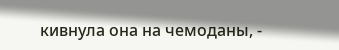кивнула она на чемоданы, -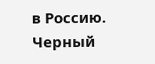в Россию.
Черный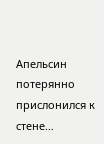Апельсин потерянно прислонился к стене…